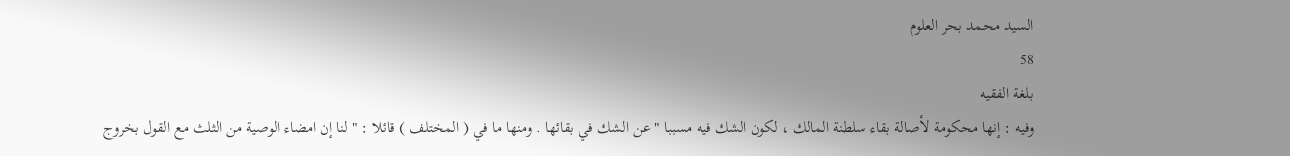السيد محمد بحر العلوم
58
بلغة الفقيه
وفيه : إنها محكومة لأصالة بقاء سلطنة المالك ، لكون الشك فيه مسببا " عن الشك في بقائها . ومنها ما في ( المختلف ) قائلا : " لنا إن امضاء الوصية من الثلث مع القول بخروج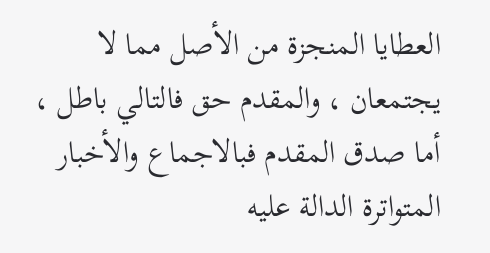العطايا المنجزة من الأصل مما لا يجتمعان ، والمقدم حق فالتالي باطل ، أما صدق المقدم فبالاجماع والأخبار المتواترة الدالة عليه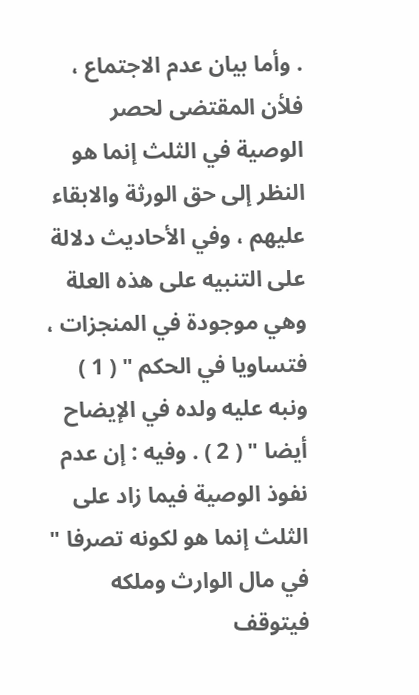. وأما بيان عدم الاجتماع ، فلأن المقتضى لحصر الوصية في الثلث إنما هو النظر إلى حق الورثة والابقاء عليهم ، وفي الأحاديث دلالة على التنبيه على هذه العلة وهي موجودة في المنجزات ، فتساويا في الحكم " ( 1 ) ونبه عليه ولده في الإيضاح أيضا " ( 2 ) . وفيه : إن عدم نفوذ الوصية فيما زاد على الثلث إنما هو لكونه تصرفا " في مال الوارث وملكه فيتوقف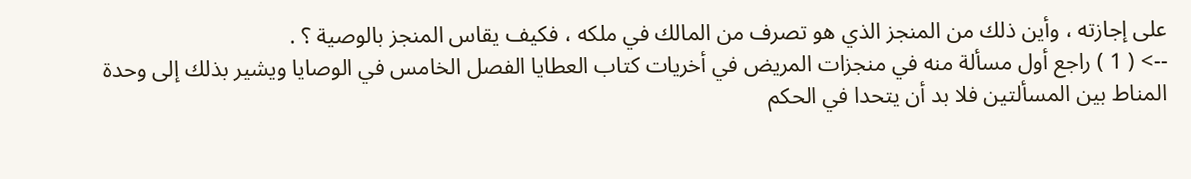على إجازته ، وأين ذلك من المنجز الذي هو تصرف من المالك في ملكه ، فكيف يقاس المنجز بالوصية ؟ .
--> ( 1 ) راجع أول مسألة منه في منجزات المريض في أخريات كتاب العطايا الفصل الخامس في الوصايا ويشير بذلك إلى وحدة المناط بين المسألتين فلا بد أن يتحدا في الحكم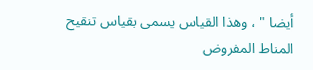أيضا " ، وهذا القياس يسمى بقياس تنقيح المناط المفروض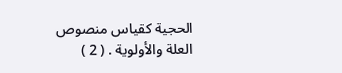الحجية كقياس منصوص العلة والأولوية . ( 2 )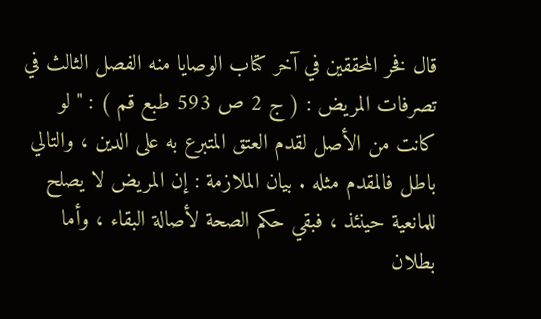قال فخر المحققين في آخر كتاب الوصايا منه الفصل الثالث في تصرفات المريض : ( ج 2 ص 593 طبع قم ) : " لو كانت من الأصل لقدم العتق المتبرع به على الدين ، والتالي باطل فالمقدم مثله . بيان الملازمة : إن المريض لا يصلح للمانعية حينئذ ، فبقي حكم الصحة لأصالة البقاء ، وأما بطلان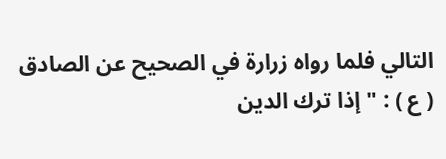التالي فلما رواه زرارة في الصحيح عن الصادق ( ع ) : " إذا ترك الدين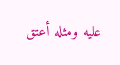عليه ومثله أعتق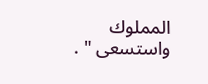المملوك واستسعى " .